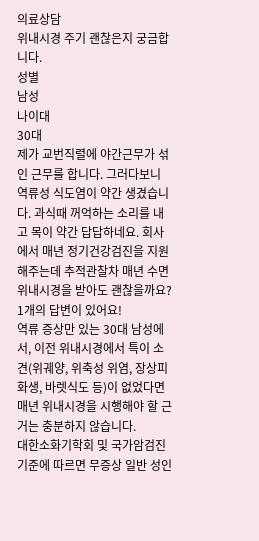의료상담
위내시경 주기 괜찮은지 궁금합니다.
성별
남성
나이대
30대
제가 교번직렬에 야간근무가 섞인 근무를 합니다. 그러다보니 역류성 식도염이 약간 생겼습니다. 과식때 꺼억하는 소리를 내고 목이 약간 답답하네요. 회사에서 매년 정기건강검진을 지원해주는데 추적관찰차 매년 수면 위내시경을 받아도 괜찮을까요?
1개의 답변이 있어요!
역류 증상만 있는 30대 남성에서, 이전 위내시경에서 특이 소견(위궤양, 위축성 위염, 장상피화생, 바렛식도 등)이 없었다면 매년 위내시경을 시행해야 할 근거는 충분하지 않습니다.
대한소화기학회 및 국가암검진 기준에 따르면 무증상 일반 성인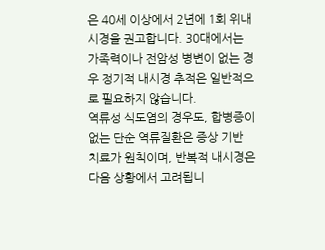은 40세 이상에서 2년에 1회 위내시경을 권고합니다. 30대에서는 가족력이나 전암성 병변이 없는 경우 정기적 내시경 추적은 일반적으로 필요하지 않습니다.
역류성 식도염의 경우도, 합병증이 없는 단순 역류질환은 증상 기반 치료가 원칙이며, 반복적 내시경은 다음 상황에서 고려됩니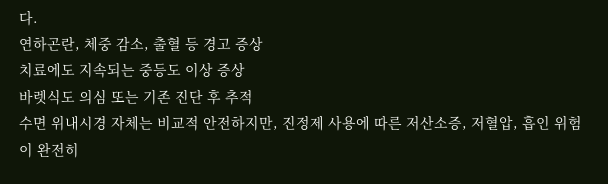다.
연하곤란, 체중 감소, 출혈 등 경고 증상
치료에도 지속되는 중등도 이상 증상
바렛식도 의심 또는 기존 진단 후 추적
수면 위내시경 자체는 비교적 안전하지만, 진정제 사용에 따른 저산소증, 저혈압, 흡인 위험이 완전히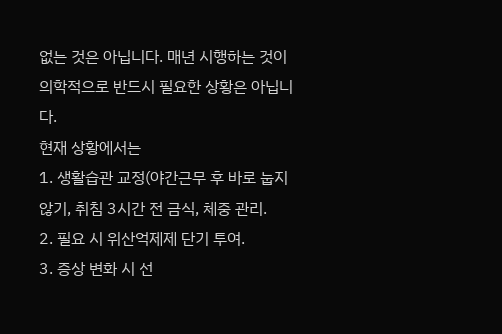없는 것은 아닙니다. 매년 시행하는 것이 의학적으로 반드시 필요한 상황은 아닙니다.
현재 상황에서는
1. 생활습관 교정(야간근무 후 바로 눕지 않기, 취침 3시간 전 금식, 체중 관리.
2. 필요 시 위산억제제 단기 투여.
3. 증상 변화 시 선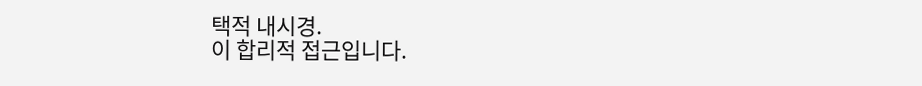택적 내시경.
이 합리적 접근입니다.